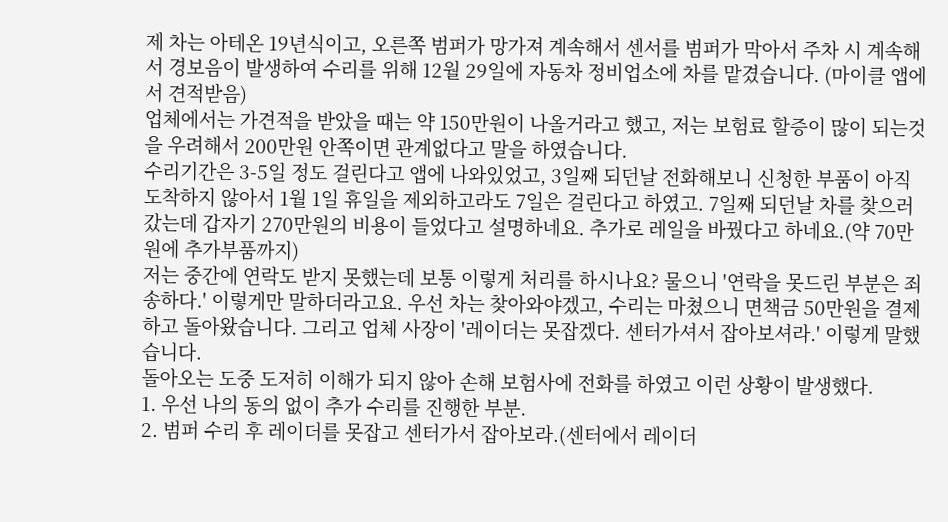제 차는 아테온 19년식이고, 오른쪽 범퍼가 망가져 계속해서 센서를 범퍼가 막아서 주차 시 계속해서 경보음이 발생하여 수리를 위해 12월 29일에 자동차 정비업소에 차를 맡겼습니다. (마이클 앱에서 견적받음)
업체에서는 가견적을 받았을 때는 약 150만원이 나올거라고 했고, 저는 보험료 할증이 많이 되는것을 우려해서 200만원 안쪽이면 관계없다고 말을 하였습니다.
수리기간은 3-5일 정도 걸린다고 앱에 나와있었고, 3일째 되던날 전화해보니 신청한 부품이 아직 도착하지 않아서 1월 1일 휴일을 제외하고라도 7일은 걸린다고 하였고. 7일째 되던날 차를 찾으러 갔는데 갑자기 270만원의 비용이 들었다고 설명하네요. 추가로 레일을 바꿨다고 하네요.(약 70만원에 추가부품까지)
저는 중간에 연락도 받지 못했는데 보통 이렇게 처리를 하시나요? 물으니 '연락을 못드린 부분은 죄송하다.' 이렇게만 말하더라고요. 우선 차는 찾아와야겠고, 수리는 마쳤으니 면책금 50만원을 결제하고 돌아왔습니다. 그리고 업체 사장이 '레이더는 못잡겠다. 센터가셔서 잡아보셔라.' 이렇게 말했습니다.
돌아오는 도중 도저히 이해가 되지 않아 손해 보험사에 전화를 하였고 이런 상황이 발생했다.
1. 우선 나의 동의 없이 추가 수리를 진행한 부분.
2. 범퍼 수리 후 레이더를 못잡고 센터가서 잡아보라.(센터에서 레이더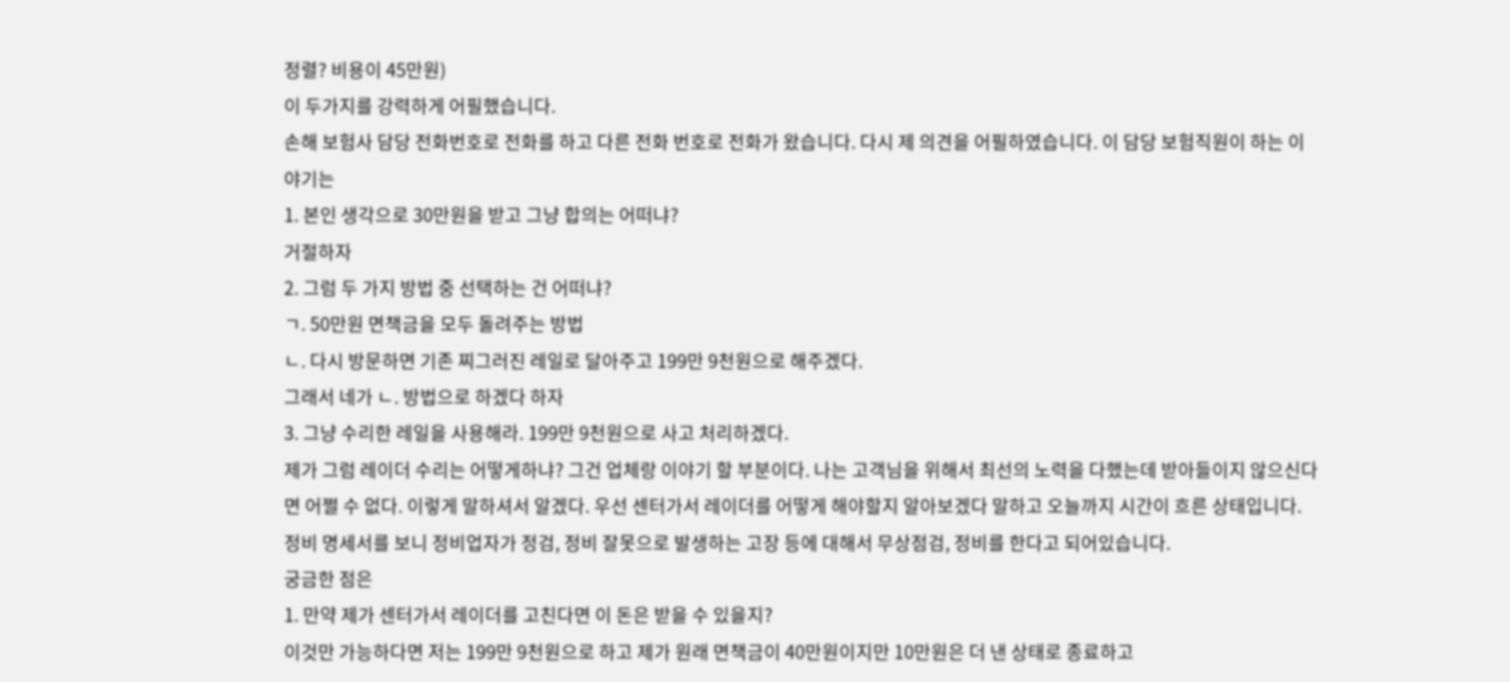정렬? 비용이 45만원)
이 두가지를 강력하게 어필했습니다.
손해 보험사 담당 전화번호로 전화를 하고 다른 전화 번호로 전화가 왔습니다. 다시 제 의견을 어필하였습니다. 이 담당 보험직원이 하는 이야기는
1. 본인 생각으로 30만원을 받고 그냥 합의는 어떠냐?
거절하자
2. 그럼 두 가지 방법 중 선택하는 건 어떠냐?
ㄱ. 50만원 면책금을 모두 돌려주는 방법
ㄴ. 다시 방문하면 기존 찌그러진 레일로 달아주고 199만 9천원으로 해주겠다.
그래서 네가 ㄴ. 방법으로 하겠다 하자
3. 그냥 수리한 레일을 사용해라. 199만 9천원으로 사고 처리하겠다.
제가 그럼 레이더 수리는 어떻게하냐? 그건 업체랑 이야기 할 부분이다. 나는 고객님을 위해서 최선의 노력을 다했는데 받아들이지 않으신다면 어쩔 수 없다. 이렇게 말하셔서 알겠다. 우선 센터가서 레이더를 어떻게 해야할지 알아보겠다 말하고 오늘까지 시간이 흐른 상태입니다.
정비 명세서를 보니 정비업자가 정검, 정비 잘못으로 발생하는 고장 등에 대해서 무상점검, 정비를 한다고 되어있습니다.
궁금한 점은
1. 만약 제가 센터가서 레이더를 고친다면 이 돈은 받을 수 있을지?
이것만 가능하다면 저는 199만 9천원으로 하고 제가 원래 면책금이 40만원이지만 10만원은 더 낸 상태로 종료하고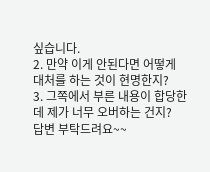싶습니다.
2. 만약 이게 안된다면 어떻게 대처를 하는 것이 현명한지?
3. 그쪽에서 부른 내용이 합당한데 제가 너무 오버하는 건지?
답변 부탁드려요~~